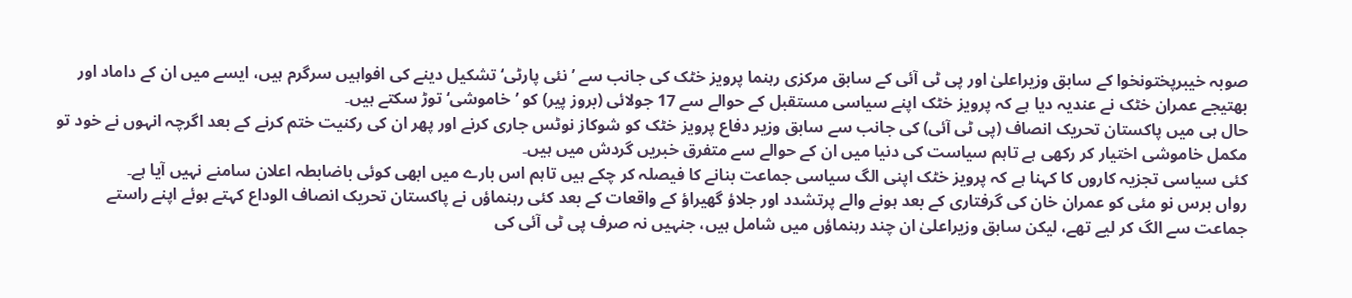صوبہ خیبرپختونخوا کے سابق وزیراعلیٰ اور پی ٹی آئی کے سابق مرکزی رہنما پرویز خٹک کی جانب سے ’نئی پارٹی‘ تشکیل دینے کی افواہیں سرگرم ہیں، ایسے میں ان کے داماد اور بھتیجے عمران خٹک نے عندیہ دیا ہے کہ پرویز خٹک اپنے سیاسی مستقبل کے حوالے سے 17 جولائی (بروز پیر) کو ’خاموشی‘ توڑ سکتے ہیں۔
حال ہی میں پاکستان تحریک انصاف (پی ٹی آئی) کی جانب سے سابق وزیر دفاع پرویز خٹک کو شوکاز نوٹس جاری کرنے اور پھر ان کی رکنیت ختم کرنے کے بعد اگرچہ انہوں نے خود تو مکمل خاموشی اختیار کر رکھی ہے تاہم سیاست کی دنیا میں ان کے حوالے سے متفرق خبریں گردش میں ہیں۔
کئی سیاسی تجزیہ کاروں کا کہنا ہے کہ پرویز خٹک اپنی الگ سیاسی جماعت بنانے کا فیصلہ کر چکے ہیں تاہم اس بارے میں ابھی کوئی باضابطہ اعلان سامنے نہیں آیا ہے۔
رواں برس نو مئی کو عمران خان کی گرفتاری کے بعد ہونے والے پرتشدد اور جلاؤ گھیراؤ کے واقعات کے بعد کئی رہنماؤں نے پاکستان تحریک انصاف الوداع کہتے ہوئے اپنے راستے جماعت سے الگ کر لیے تھے، لیکن سابق وزیراعلیٰ ان چند رہنماؤں میں شامل ہیں، جنہیں نہ صرف پی ٹی آئی کی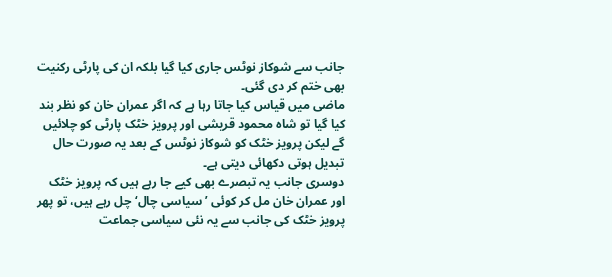جانب سے شوکاز نوٹس جاری کیا گیا بلکہ ان کی پارٹی رکنیت بھی ختم کر دی گئی۔
ماضی میں قیاس کیا جاتا رہا ہے کہ اگر عمران خان کو نظر بند کیا گیا تو شاہ محمود قریشی اور پرویز خٹک پارٹی کو چلائیں گے لیکن پرویز خٹک کو شوکاز نوٹس کے بعد یہ صورت حال تبدیل ہوتی دکھائی دیتی ہے۔
دوسری جانب یہ تبصرے بھی کیے جا رہے ہیں کہ پرویز خٹک اور عمران خان مل کر کوئی ’سیاسی چال‘ چل رہے ہیں، تو پھر پرویز خٹک کی جانب سے یہ نئی سیاسی جماعت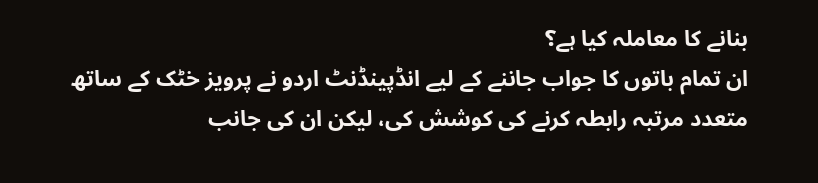بنانے کا معاملہ کیا ہے؟
ان تمام باتوں کا جواب جاننے کے لیے انڈپینڈنٹ اردو نے پرویز خٹک کے ساتھ متعدد مرتبہ رابطہ کرنے کی کوشش کی، لیکن ان کی جانب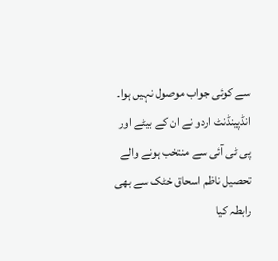سے کوئی جواب موصول نہیں ہوا۔
انڈپینڈنٹ اردو نے ان کے بیٹے اور پی ٹی آئی سے منتخب ہونے والے تحصیل ناظم اسحاق خٹک سے بھی رابطہ کیا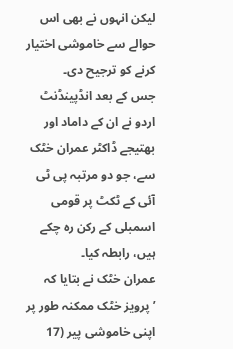لیکن انہوں نے بھی اس حوالے سے خاموشی اختیار کرنے کو ترجیح دی۔
جس کے بعد انڈپینڈنٹ اردو نے ان کے داماد اور بھتیجے ڈاکٹر عمران خٹک سے، جو دو مرتبہ پی ٹی آئی کے ٹکٹ پر قومی اسمبلی کے رکن رہ چکے ہیں، رابطہ کیا۔
عمران خٹک نے بتایا کہ ’پرویز خٹک ممکنہ طور پر اپنی خاموشی پیر (17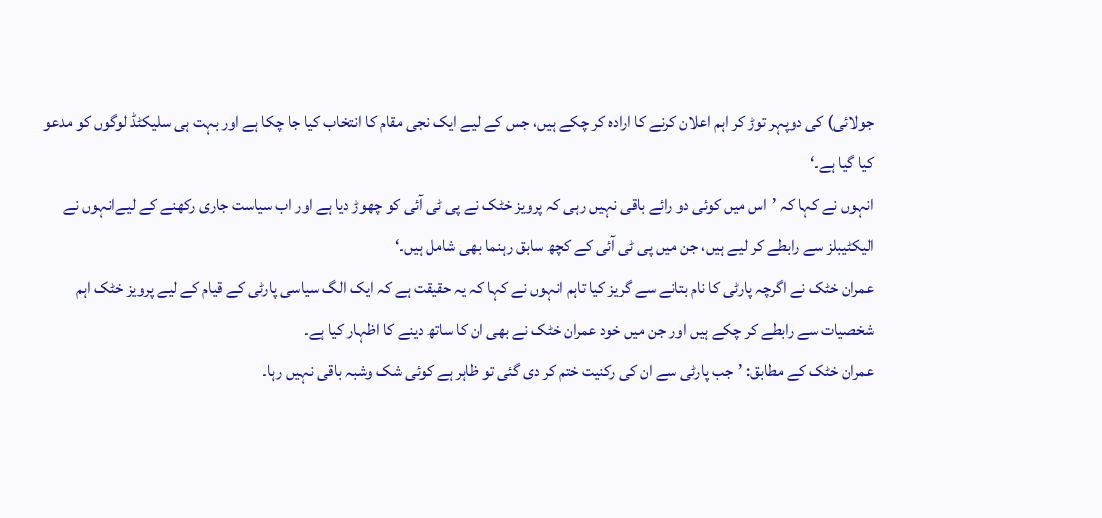جولائی) کی دوپہر توڑ کر اہم اعلان کرنے کا ارادہ کر چکے ہیں، جس کے لیے ایک نجی مقام کا انتخاب کیا جا چکا ہے اور بہت ہی سلیکٹڈ لوگوں کو مدعو کیا گیا ہے۔‘
انہوں نے کہا کہ ’اس میں کوئی دو رائے باقی نہیں رہی کہ پرویز خٹک نے پی ٹی آئی کو چھوڑ دیا ہے اور اب سیاست جاری رکھنے کے لیےانہوں نے الیکٹیبلز سے رابطے کر لیے ہیں، جن میں پی ٹی آئی کے کچھ سابق رہنما بھی شامل ہیں۔‘
عمران خٹک نے اگرچہ پارٹی کا نام بتانے سے گریز کیا تاہم انہوں نے کہا کہ یہ حقیقت ہے کہ ایک الگ سیاسی پارٹی کے قیام کے لیے پرویز خٹک اہم شخصیات سے رابطے کر چکے ہیں اور جن میں خود عمران خٹک نے بھی ان کا ساتھ دینے کا اظہار کیا ہے۔
عمران خٹک کے مطابق: ’جب پارٹی سے ان کی رکنیت ختم کر دی گئی تو ظاہر ہے کوئی شک وشبہ باقی نہیں رہا۔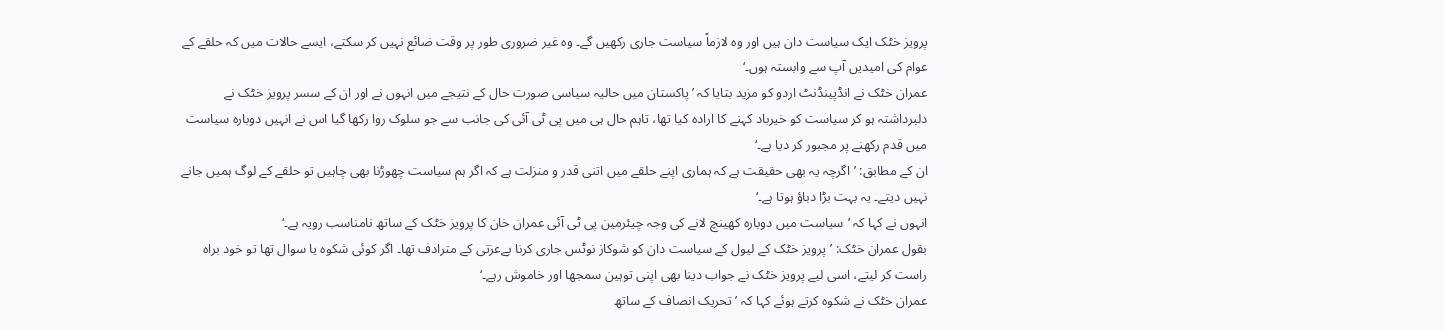پرویز خٹک ایک سیاست دان ہیں اور وہ لازماً سیاست جاری رکھیں گے۔ وہ غیر ضروری طور پر وقت ضائع نہیں کر سکتے، ایسے حالات میں کہ حلقے کے عوام کی امیدیں آپ سے وابستہ ہوں۔‘
عمران خٹک نے انڈپینڈنٹ اردو کو مزید بتایا کہ ’پاکستان میں حالیہ سیاسی صورت حال کے نتیجے میں انہوں نے اور ان کے سسر پرویز خٹک نے دلبرداشتہ ہو کر سیاست کو خیرباد کہنے کا ارادہ کیا تھا، تاہم حال ہی میں پی ٹی آئی کی جانب سے جو سلوک روا رکھا گیا اس نے انہیں دوبارہ سیاست میں قدم رکھنے پر مجبور کر دیا ہے۔‘
ان کے مطابق: ’اگرچہ یہ بھی حقیقت ہے کہ ہماری اپنے حلقے میں اتنی قدر و منزلت ہے کہ اگر ہم سیاست چھوڑنا بھی چاہیں تو حلقے کے لوگ ہمیں جانے نہیں دیتے۔ یہ بہت بڑا دباؤ ہوتا ہے۔‘
انہوں نے کہا کہ ’سیاست میں دوبارہ کھینچ لانے کی وجہ چیئرمین پی ٹی آئی عمران خان کا پرویز خٹک کے ساتھ نامناسب رویہ ہے۔‘
بقول عمران خٹک: ’پرویز خٹک کے لیول کے سیاست دان کو شوکاز نوٹس جاری کرنا بےعزتی کے مترادف تھا۔ اگر کوئی شکوہ یا سوال تھا تو خود براہ راست کر لیتے، اسی لیے پرویز خٹک نے جواب دینا بھی اپنی توہین سمجھا اور خاموش رہے۔‘
عمران خٹک نے شکوہ کرتے ہوئے کہا کہ ’تحریک انصاف کے ساتھ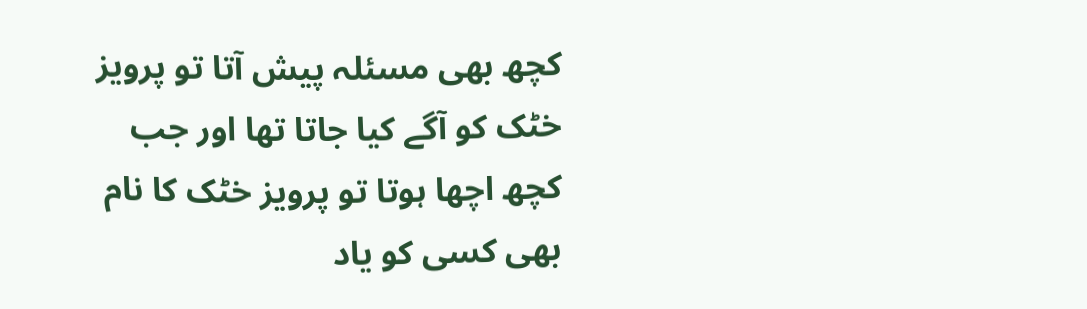کچھ بھی مسئلہ پیش آتا تو پرویز خٹک کو آگے کیا جاتا تھا اور جب کچھ اچھا ہوتا تو پرویز خٹک کا نام بھی کسی کو یاد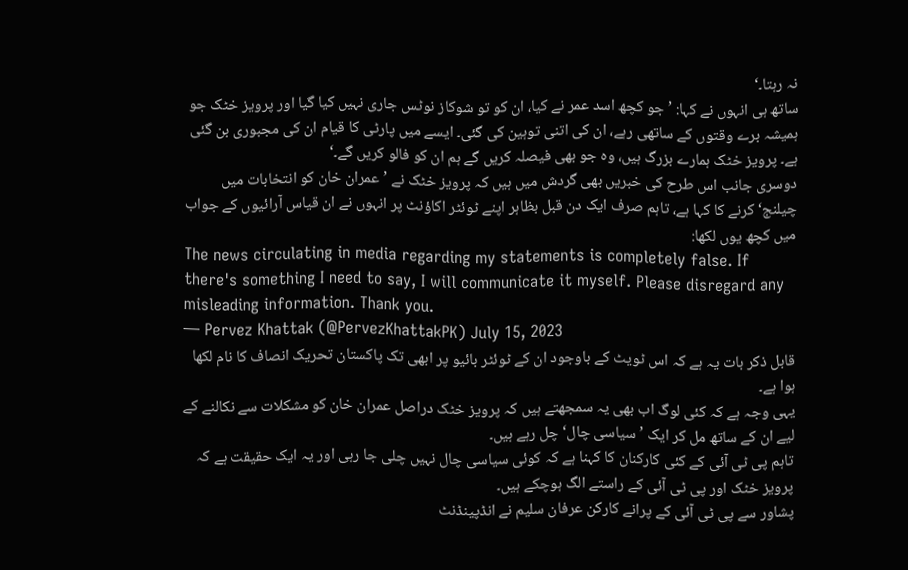نہ رہتا۔‘
ساتھ ہی انہوں نے کہا: ’جو کچھ اسد عمر نے کیا، ان کو تو شوکاز نوٹس جاری نہیں کیا گیا اور پرویز خٹک جو ہمیشہ برے وقتوں کے ساتھی رہے، ان کی اتنی توہین کی گئی۔ ایسے میں پارٹی کا قیام ان کی مجبوری بن گئی ہے۔ پرویز خٹک ہمارے بزرگ ہیں، وہ جو بھی فیصلہ کریں گے ہم ان کو فالو کریں گے۔‘
دوسری جانب اس طرح کی خبریں بھی گردش میں ہیں کہ پرویز خٹک نے ’عمران خان کو انتخابات میں چیلنج‘ کرنے کا کہا ہے، تاہم صرف ایک دن قبل بظاہر اپنے ٹوئٹر اکاؤنٹ پر انہوں نے ان قیاس آرائیوں کے جواب میں کچھ یوں لکھا:
The news circulating in media regarding my statements is completely false. If there's something I need to say, I will communicate it myself. Please disregard any misleading information. Thank you.
— Pervez Khattak (@PervezKhattakPK) July 15, 2023
قابل ذکر بات یہ ہے کہ اس ٹویٹ کے باوجود ان کے ٹوئٹر بائیو پر ابھی تک پاکستان تحریک انصاف کا نام لکھا ہوا ہے۔
یہی وجہ ہے کہ کئی لوگ اب بھی یہ سمجھتے ہیں کہ پرویز خٹک دراصل عمران خان کو مشکلات سے نکالنے کے لیے ان کے ساتھ مل کر ایک ’سیاسی چال‘ چل رہے ہیں۔
تاہم پی ٹی آئی کے کئی کارکنان کا کہنا ہے کہ کوئی سیاسی چال نہیں چلی جا رہی اور یہ ایک حقیقت ہے کہ پرویز خٹک اور پی ٹی آئی کے راستے الگ ہوچکے ہیں۔
پشاور سے پی ٹی آئی کے پرانے کارکن عرفان سلیم نے انڈپینڈنٹ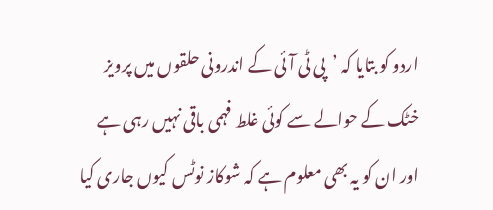اردو کو بتایا کہ ’پی ٹی آئی کے اندرونی حلقوں میں پرویز خٹک کے حوالے سے کوئی غلط فہمی باقی نہیں رہی ہے اور ان کو یہ بھی معلوم ہے کہ شوکاز نوٹس کیوں جاری کیا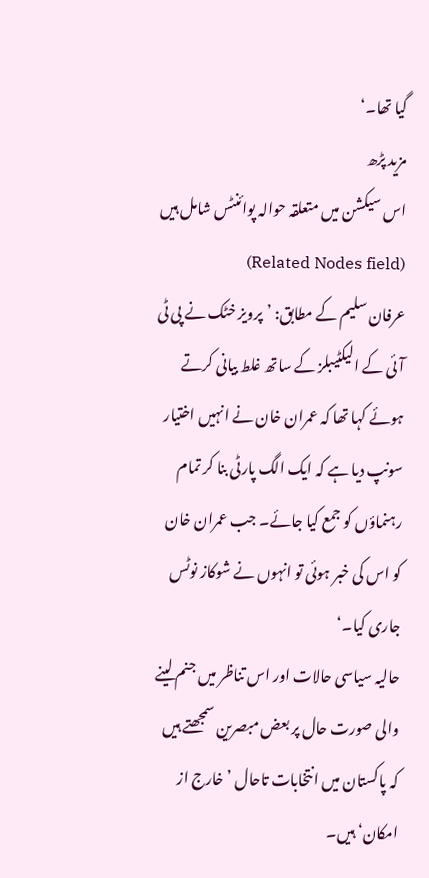گیا تھا۔‘
مزید پڑھ
اس سیکشن میں متعلقہ حوالہ پوائنٹس شامل ہیں (Related Nodes field)
عرفان سلیم کے مطابق: ’پرویز خٹک نے پی ٹی آئی کے الیکٹیبلز کے ساتھ غلط بیانی کرتے ہوئے کہا تھا کہ عمران خان نے انہیں اختیار سونپ دیا ہے کہ ایک الگ پارٹی بنا کر تمام رہنماؤں کو جمع کیا جائے۔ جب عمران خان کو اس کی خبر ہوئی تو انہوں نے شوکاز نوٹس جاری کیا۔‘
حالیہ سیاسی حالات اور اس تناظر میں جنم لینے والی صورت حال پر بعض مبصرین سمجھتے ہیں کہ پاکستان میں انتخابات تاحال ’خارج از امکان‘ ہیں۔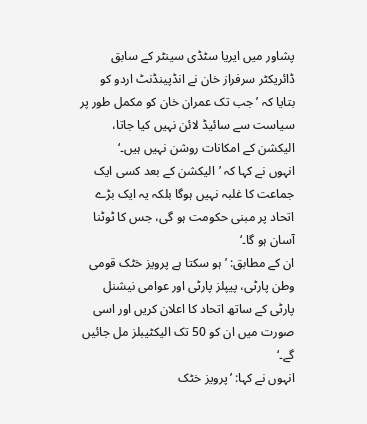پشاور میں ایریا سٹڈی سینٹر کے سابق ڈائریکٹر سرفراز خان نے انڈپینڈنٹ اردو کو بتایا کہ ’جب تک عمران خان کو مکمل طور پر سیاست سے سائیڈ لائن نہیں کیا جاتا، الیکشن کے امکانات روشن نہیں ہیں۔‘
انہوں نے کہا کہ ’الیکشن کے بعد کسی ایک جماعت کا غلبہ نہیں ہوگا بلکہ یہ ایک بڑے اتحاد پر مبنی حکومت ہو گی، جس کا ٹوٹنا آسان ہو گا۔‘
ان کے مطابق: ’ہو سکتا ہے پرویز خٹک قومی وطن پارٹی، پیپلز پارٹی اور عوامی نیشنل پارٹی کے ساتھ اتحاد کا اعلان کریں اور اسی صورت میں ان کو 50 تک الیکٹیبلز مل جائیں گے۔‘
انہوں نے کہا: ’پرویز خٹک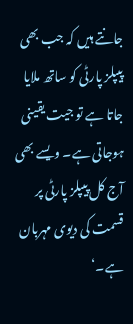جانتے ہیں کہ جب بھی پیپلز پارٹی کو ساتھ ملایا جاتا ہے تو جیت یقینی ہوجاتی ہے۔ ویسے بھی آج کل پیپلز پارٹی پر قسمت کی دیوی مہربان ہے۔‘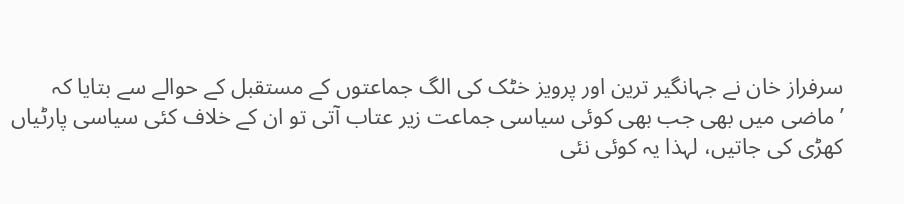سرفراز خان نے جہانگیر ترین اور پرویز خٹک کی الگ جماعتوں کے مستقبل کے حوالے سے بتایا کہ ’ماضی میں بھی جب بھی کوئی سیاسی جماعت زیر عتاب آتی تو ان کے خلاف کئی سیاسی پارٹیاں کھڑی کی جاتیں، لہذا یہ کوئی نئی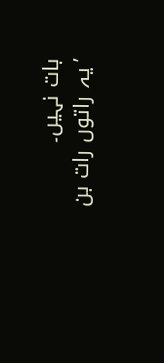بات نہیں۔
’یہ راتوں رات بن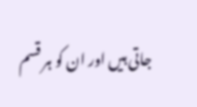جاتی ہیں اور ان کو ہر قسم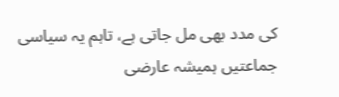کی مدد بھی مل جاتی ہے، تاہم یہ سیاسی جماعتیں ہمیشہ عارضی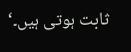ثابت ہوتی ہیں۔‘